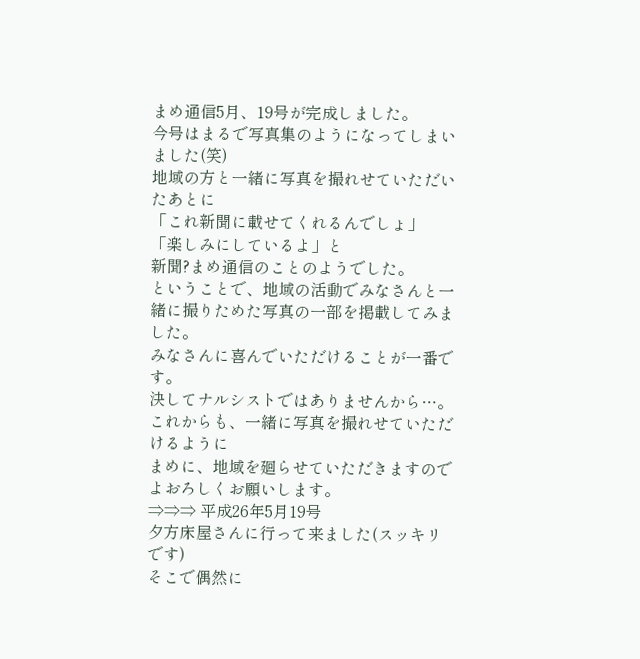まめ通信5月、19号が完成しました。
今号はまるで写真集のようになってしまいました(笑)
地域の方と一緒に写真を撮れせていただいたあとに
「これ新聞に載せてくれるんでしょ」
「楽しみにしているよ」と
新聞?まめ通信のことのようでした。
ということで、地域の活動でみなさんと一緒に撮りためた写真の一部を掲載してみました。
みなさんに喜んでいただけることが一番です。
決してナルシストではありませんから…。
これからも、一緒に写真を撮れせていただけるように
まめに、地域を廻らせていただきますので
よおろしくお願いします。
⇒⇒⇒ 平成26年5月19号
夕方床屋さんに行って来ました(スッキリです)
そこで偶然に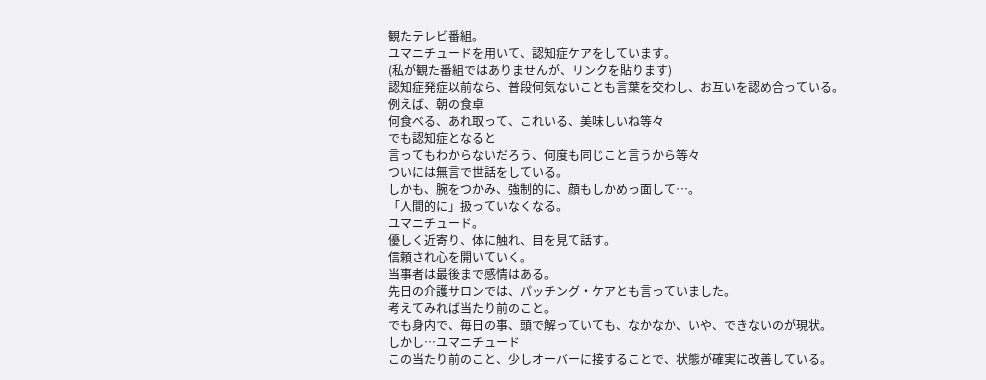観たテレビ番組。
ユマニチュードを用いて、認知症ケアをしています。
(私が観た番組ではありませんが、リンクを貼ります)
認知症発症以前なら、普段何気ないことも言葉を交わし、お互いを認め合っている。
例えば、朝の食卓
何食べる、あれ取って、これいる、美味しいね等々
でも認知症となると
言ってもわからないだろう、何度も同じこと言うから等々
ついには無言で世話をしている。
しかも、腕をつかみ、強制的に、顔もしかめっ面して…。
「人間的に」扱っていなくなる。
ユマニチュード。
優しく近寄り、体に触れ、目を見て話す。
信頼され心を開いていく。
当事者は最後まで感情はある。
先日の介護サロンでは、パッチング・ケアとも言っていました。
考えてみれば当たり前のこと。
でも身内で、毎日の事、頭で解っていても、なかなか、いや、できないのが現状。
しかし…ユマニチュード
この当たり前のこと、少しオーバーに接することで、状態が確実に改善している。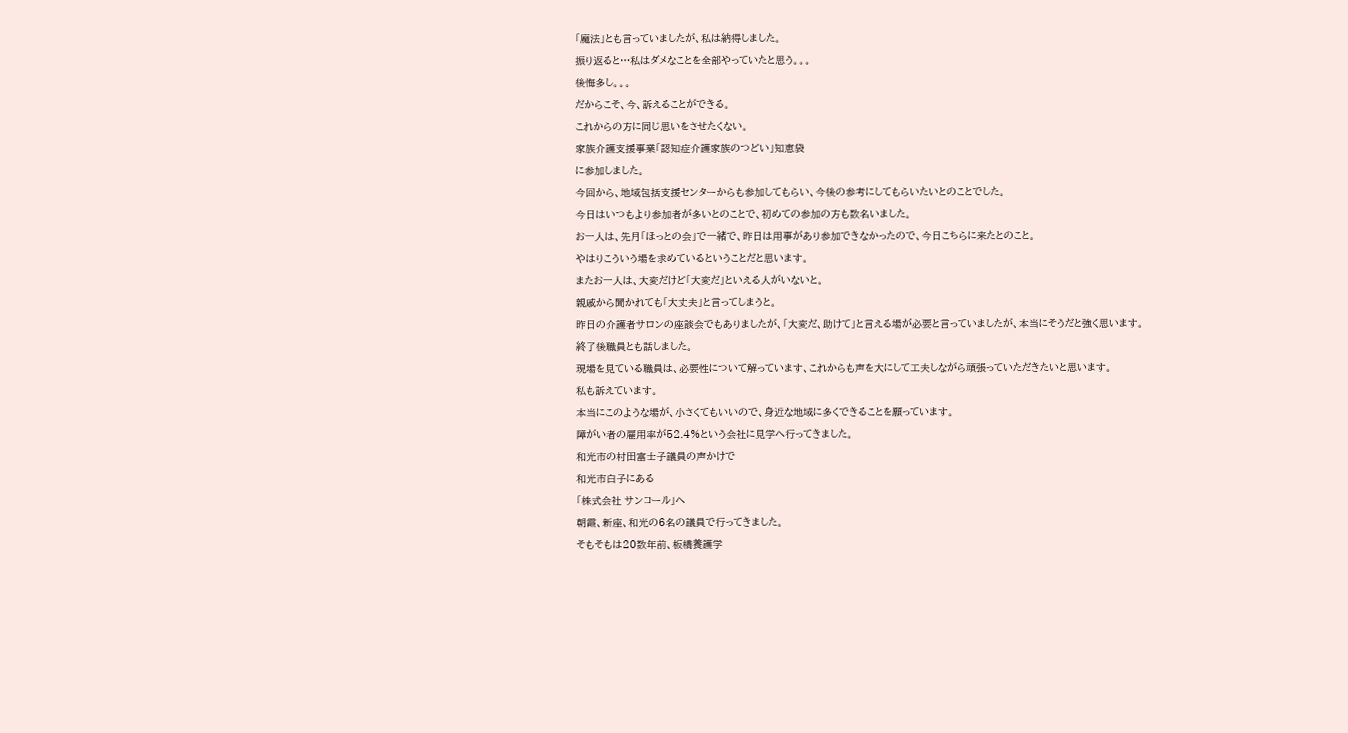「魔法」とも言っていましたが、私は納得しました。
振り返ると…私はダメなことを全部やっていたと思う。。。
後悔多し。。。
だからこそ、今、訴えることができる。
これからの方に同じ思いをさせたくない。
家族介護支援事業「認知症介護家族のつどい」知恵袋
に参加しました。
今回から、地域包括支援センターからも参加してもらい、今後の参考にしてもらいたいとのことでした。
今日はいつもより参加者が多いとのことで、初めての参加の方も数名いました。
お一人は、先月「ほっとの会」で一緒で、昨日は用事があり参加できなかったので、今日こちらに来たとのこと。
やはりこういう場を求めているということだと思います。
またお一人は、大変だけど「大変だ」といえる人がいないと。
親戚から聞かれても「大丈夫」と言ってしまうと。
昨日の介護者サロンの座談会でもありましたが、「大変だ、助けて」と言える場が必要と言っていましたが、本当にそうだと強く思います。
終了後職員とも話しました。
現場を見ている職員は、必要性について解っています、これからも声を大にして工夫しながら頑張っていただきたいと思います。
私も訴えています。
本当にこのような場が、小さくてもいいので、身近な地域に多くできることを願っています。
障がい者の雇用率が52.4%という会社に見学へ行ってきました。
和光市の村田富士子議員の声かけで
和光市白子にある
「株式会社 サンコール」へ
朝霞、新座、和光の6名の議員で行ってきました。
そもそもは20数年前、板橋養護学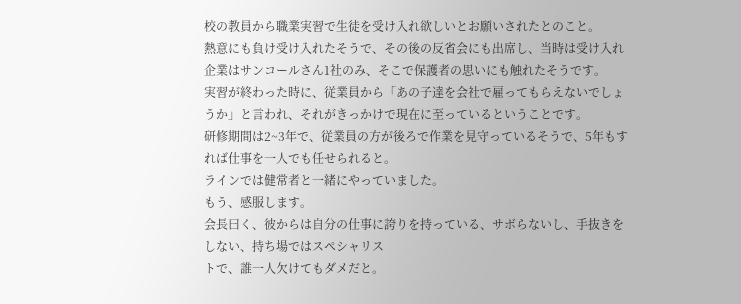校の教員から職業実習で生徒を受け入れ欲しいとお願いされたとのこと。
熱意にも負け受け入れたそうで、その後の反省会にも出席し、当時は受け入れ企業はサンコールさん1社のみ、そこで保護者の思いにも触れたそうです。
実習が終わった時に、従業員から「あの子達を会社で雇ってもらえないでしょうか」と言われ、それがきっかけで現在に至っているということです。
研修期間は2~3年で、従業員の方が後ろで作業を見守っているそうで、5年もすれば仕事を一人でも任せられると。
ラインでは健常者と一緒にやっていました。
もう、感服します。
会長曰く、彼からは自分の仕事に誇りを持っている、サボらないし、手抜きをしない、持ち場ではスペシャリス
トで、誰一人欠けてもダメだと。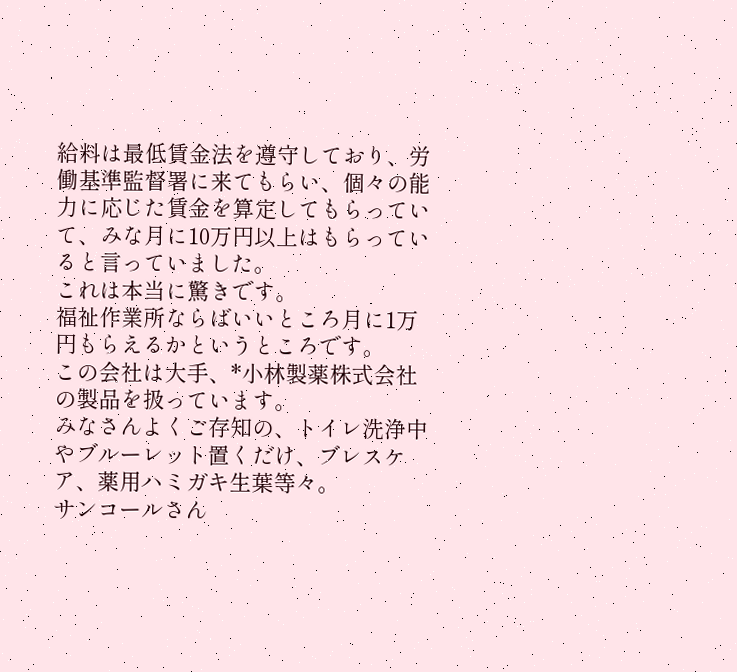給料は最低賃金法を遵守しており、労働基準監督署に来てもらい、個々の能力に応じた賃金を算定してもらっていて、みな月に10万円以上はもらっていると言っていました。
これは本当に驚きです。
福祉作業所ならばいいところ月に1万円もらえるかというところです。
この会社は大手、*小林製薬株式会社の製品を扱っています。
みなさんよくご存知の、トイレ洗浄中やブルーレット置くだけ、ブレスケア、薬用ハミガキ生葉等々。
サンコールさん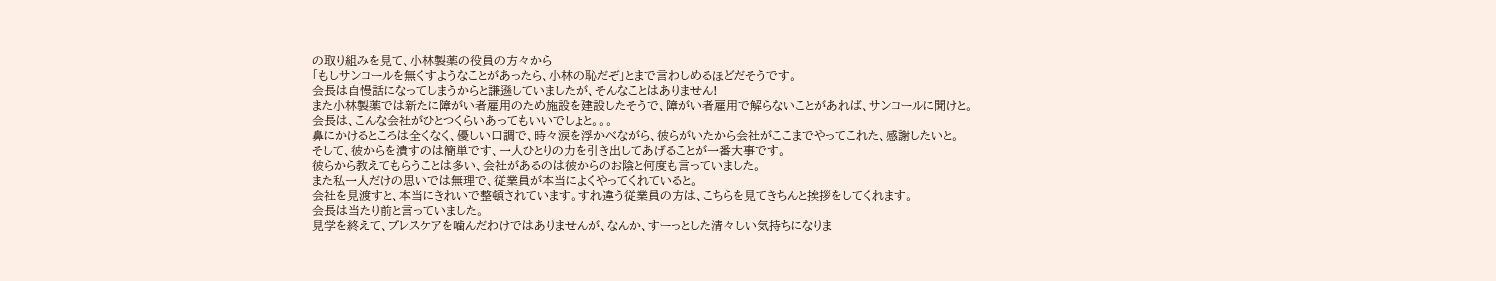の取り組みを見て、小林製薬の役員の方々から
「もしサンコールを無くすようなことがあったら、小林の恥だぞ」とまで言わしめるほどだそうです。
会長は自慢話になってしまうからと謙遜していましたが、そんなことはありません!
また小林製薬では新たに障がい者雇用のため施設を建設したそうで、障がい者雇用で解らないことがあれば、サンコールに聞けと。
会長は、こんな会社がひとつくらいあってもいいでしょと。。。
鼻にかけるところは全くなく、優しい口調で、時々涙を浮かべながら、彼らがいたから会社がここまでやってこれた、感謝したいと。
そして、彼からを潰すのは簡単です、一人ひとりの力を引き出してあげることが一番大事です。
彼らから教えてもらうことは多い、会社があるのは彼からのお陰と何度も言っていました。
また私一人だけの思いでは無理で、従業員が本当によくやってくれていると。
会社を見渡すと、本当にきれいで整頓されています。すれ違う従業員の方は、こちらを見てきちんと挨拶をしてくれます。
会長は当たり前と言っていました。
見学を終えて、ブレスケアを噛んだわけではありませんが、なんか、すーっとした清々しい気持ちになりま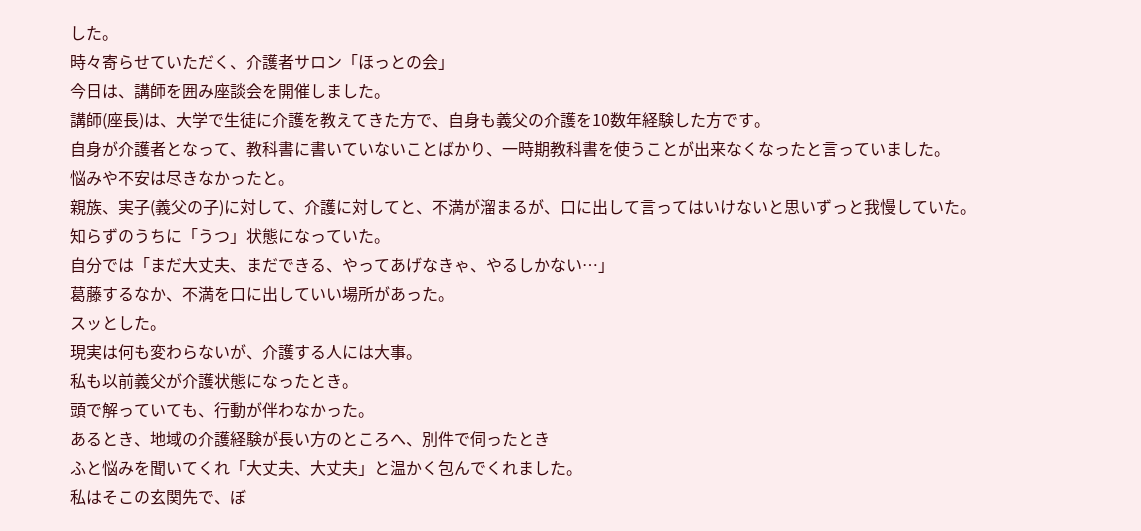した。
時々寄らせていただく、介護者サロン「ほっとの会」
今日は、講師を囲み座談会を開催しました。
講師(座長)は、大学で生徒に介護を教えてきた方で、自身も義父の介護を10数年経験した方です。
自身が介護者となって、教科書に書いていないことばかり、一時期教科書を使うことが出来なくなったと言っていました。
悩みや不安は尽きなかったと。
親族、実子(義父の子)に対して、介護に対してと、不満が溜まるが、口に出して言ってはいけないと思いずっと我慢していた。
知らずのうちに「うつ」状態になっていた。
自分では「まだ大丈夫、まだできる、やってあげなきゃ、やるしかない…」
葛藤するなか、不満を口に出していい場所があった。
スッとした。
現実は何も変わらないが、介護する人には大事。
私も以前義父が介護状態になったとき。
頭で解っていても、行動が伴わなかった。
あるとき、地域の介護経験が長い方のところへ、別件で伺ったとき
ふと悩みを聞いてくれ「大丈夫、大丈夫」と温かく包んでくれました。
私はそこの玄関先で、ぼ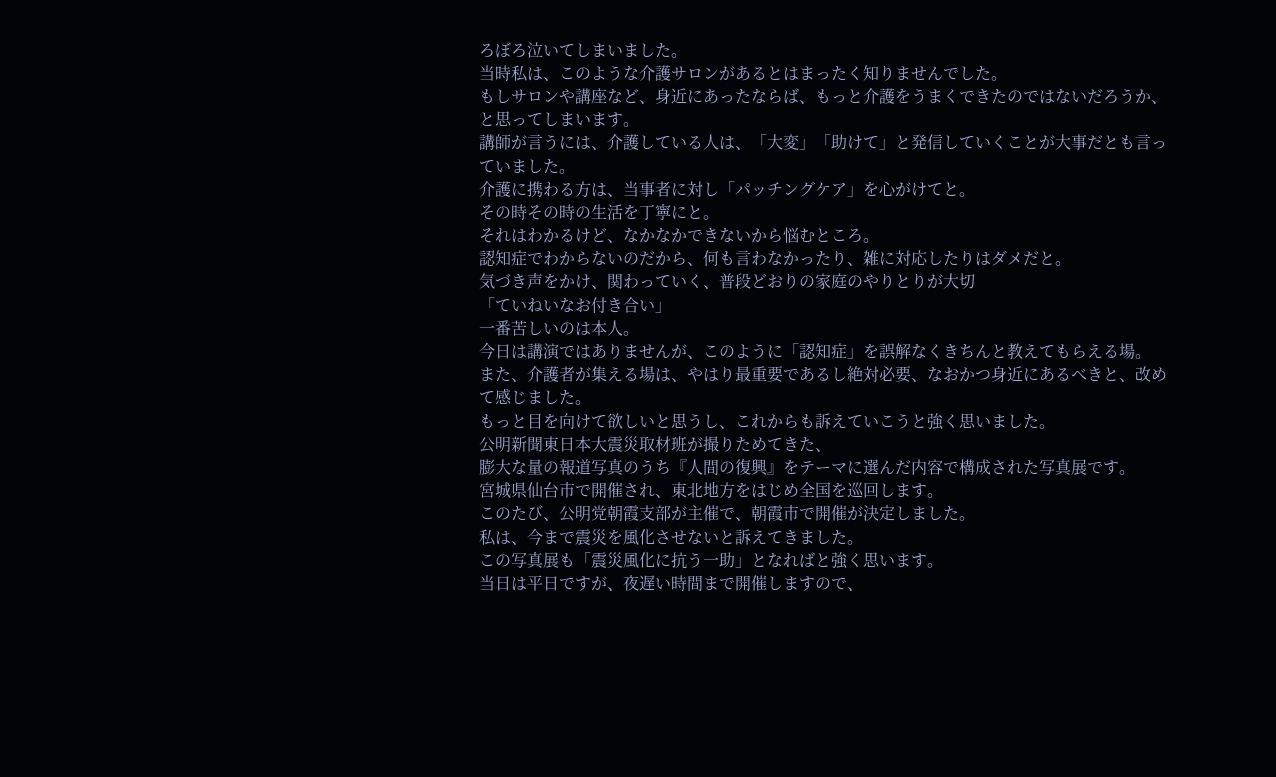ろぼろ泣いてしまいました。
当時私は、このような介護サロンがあるとはまったく知りませんでした。
もしサロンや講座など、身近にあったならば、もっと介護をうまくできたのではないだろうか、と思ってしまいます。
講師が言うには、介護している人は、「大変」「助けて」と発信していくことが大事だとも言っていました。
介護に携わる方は、当事者に対し「パッチングケア」を心がけてと。
その時その時の生活を丁寧にと。
それはわかるけど、なかなかできないから悩むところ。
認知症でわからないのだから、何も言わなかったり、雑に対応したりはダメだと。
気づき声をかけ、関わっていく、普段どおりの家庭のやりとりが大切
「ていねいなお付き合い」
一番苦しいのは本人。
今日は講演ではありませんが、このように「認知症」を誤解なくきちんと教えてもらえる場。
また、介護者が集える場は、やはり最重要であるし絶対必要、なおかつ身近にあるべきと、改めて感じました。
もっと目を向けて欲しいと思うし、これからも訴えていこうと強く思いました。
公明新聞東日本大震災取材班が撮りためてきた、
膨大な量の報道写真のうち『人間の復興』をテーマに選んだ内容で構成された写真展です。
宮城県仙台市で開催され、東北地方をはじめ全国を巡回します。
このたび、公明党朝霞支部が主催で、朝霞市で開催が決定しました。
私は、今まで震災を風化させないと訴えてきました。
この写真展も「震災風化に抗う一助」となればと強く思います。
当日は平日ですが、夜遅い時間まで開催しますので、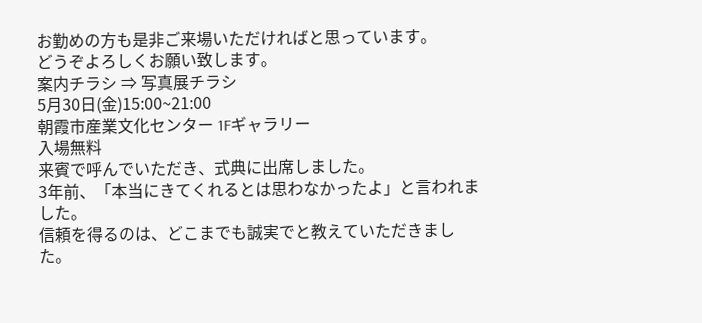お勤めの方も是非ご来場いただければと思っています。
どうぞよろしくお願い致します。
案内チラシ ⇒ 写真展チラシ
5月30日(金)15:00~21:00
朝霞市産業文化センター 1Fギャラリー
入場無料
来賓で呼んでいただき、式典に出席しました。
3年前、「本当にきてくれるとは思わなかったよ」と言われました。
信頼を得るのは、どこまでも誠実でと教えていただきました。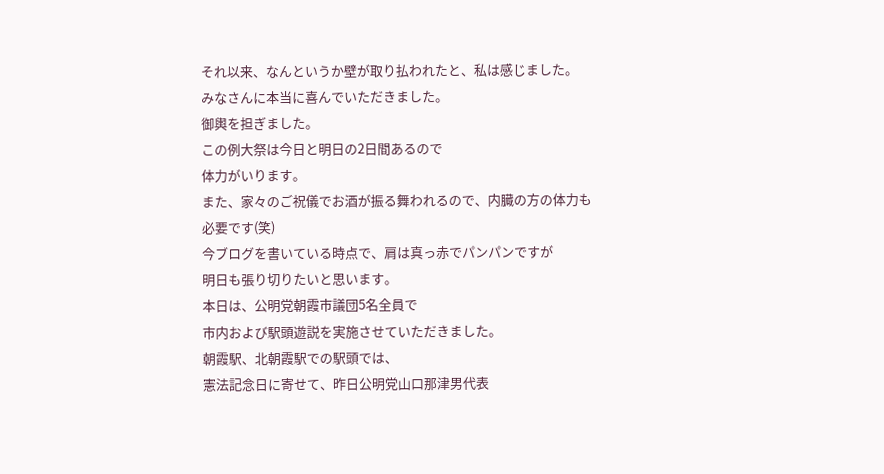それ以来、なんというか壁が取り払われたと、私は感じました。
みなさんに本当に喜んでいただきました。
御輿を担ぎました。
この例大祭は今日と明日の2日間あるので
体力がいります。
また、家々のご祝儀でお酒が振る舞われるので、内臓の方の体力も必要です(笑)
今ブログを書いている時点で、肩は真っ赤でパンパンですが
明日も張り切りたいと思います。
本日は、公明党朝霞市議団5名全員で
市内および駅頭遊説を実施させていただきました。
朝霞駅、北朝霞駅での駅頭では、
憲法記念日に寄せて、昨日公明党山口那津男代表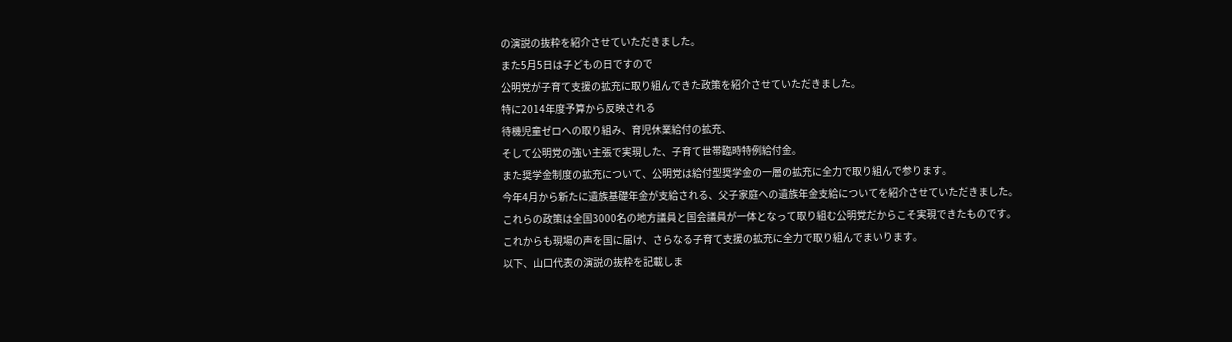の演説の抜粋を紹介させていただきました。
また5月5日は子どもの日ですので
公明党が子育て支援の拡充に取り組んできた政策を紹介させていただきました。
特に2014年度予算から反映される
待機児童ゼロへの取り組み、育児休業給付の拡充、
そして公明党の強い主張で実現した、子育て世帯臨時特例給付金。
また奨学金制度の拡充について、公明党は給付型奨学金の一層の拡充に全力で取り組んで参ります。
今年4月から新たに遺族基礎年金が支給される、父子家庭への遺族年金支給についてを紹介させていただきました。
これらの政策は全国3000名の地方議員と国会議員が一体となって取り組む公明党だからこそ実現できたものです。
これからも現場の声を国に届け、さらなる子育て支援の拡充に全力で取り組んでまいります。
以下、山口代表の演説の抜粋を記載しま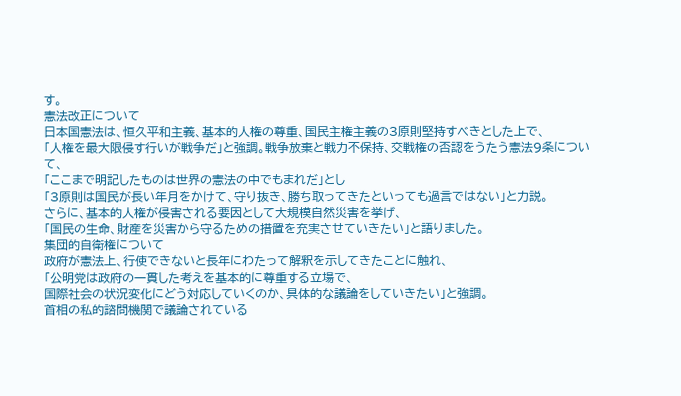す。
憲法改正について
日本国憲法は、恒久平和主義、基本的人権の尊重、国民主権主義の3原則堅持すべきとした上で、
「人権を最大限侵す行いが戦争だ」と強調。戦争放棄と戦力不保持、交戦権の否認をうたう憲法9条について、
「ここまで明記したものは世界の憲法の中でもまれだ」とし
「3原則は国民が長い年月をかけて、守り抜き、勝ち取ってきたといっても過言ではない」と力説。
さらに、基本的人権が侵害される要因として大規模自然災害を挙げ、
「国民の生命、財産を災害から守るための措置を充実させていきたい」と語りました。
集団的自衛権について
政府が憲法上、行使できないと長年にわたって解釈を示してきたことに触れ、
「公明党は政府の一貫した考えを基本的に尊重する立場で、
国際社会の状況変化にどう対応していくのか、具体的な議論をしていきたい」と強調。
首相の私的諮問機関で議論されている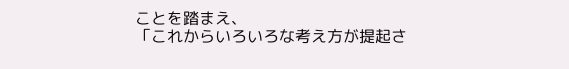ことを踏まえ、
「これからいろいろな考え方が提起さ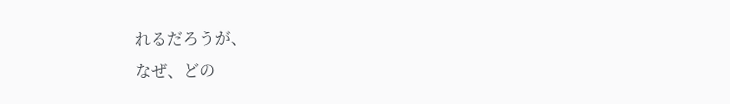れるだろうが、
なぜ、どの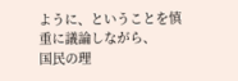ように、ということを慎重に議論しながら、
国民の理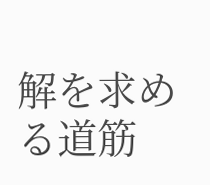解を求める道筋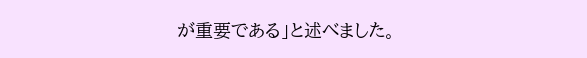が重要である」と述べました。